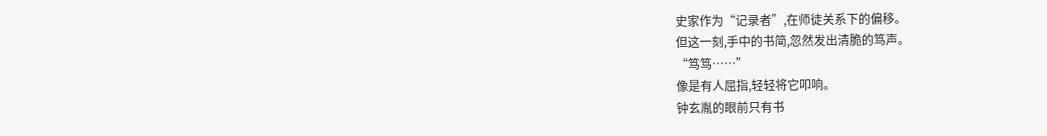史家作为“记录者”,在师徒关系下的偏移。
但这一刻,手中的书简,忽然发出清脆的笃声。
“笃笃……”
像是有人屈指,轻轻将它叩响。
钟玄胤的眼前只有书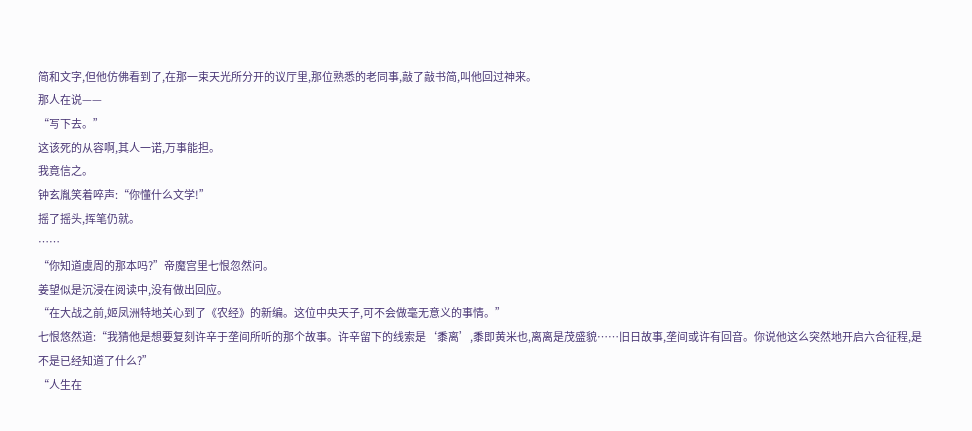简和文字,但他仿佛看到了,在那一束天光所分开的议厅里,那位熟悉的老同事,敲了敲书简,叫他回过神来。
那人在说——
“写下去。”
这该死的从容啊,其人一诺,万事能担。
我竟信之。
钟玄胤笑着啐声:“你懂什么文学!”
摇了摇头,挥笔仍就。
……
“你知道虞周的那本吗?”帝魔宫里七恨忽然问。
姜望似是沉浸在阅读中,没有做出回应。
“在大战之前,姬凤洲特地关心到了《农经》的新编。这位中央天子,可不会做毫无意义的事情。”
七恨悠然道:“我猜他是想要复刻许辛于垄间所听的那个故事。许辛留下的线索是‘黍离’,黍即黄米也,离离是茂盛貌……旧日故事,垄间或许有回音。你说他这么突然地开启六合征程,是不是已经知道了什么?”
“人生在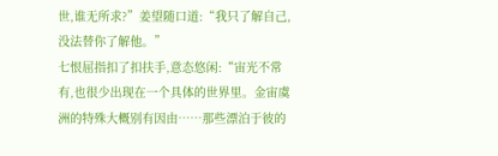世,谁无所求?”姜望随口道:“我只了解自己,没法替你了解他。”
七恨屈指扣了扣扶手,意态悠闲:“宙光不常有,也很少出现在一个具体的世界里。金宙虞洲的特殊大概别有因由……那些漂泊于彼的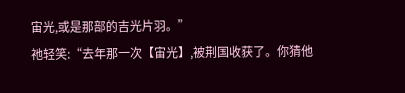宙光,或是那部的吉光片羽。”
祂轻笑:“去年那一次【宙光】,被荆国收获了。你猜他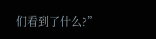们看到了什么?”